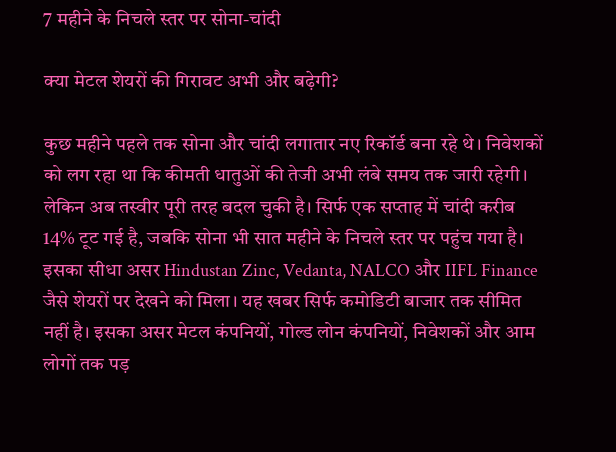7 महीने के निचले स्तर पर सोना-चांदी

क्या मेटल शेयरों की गिरावट अभी और बढ़ेगी?

कुछ महीने पहले तक सोना और चांदी लगातार नए रिकॉर्ड बना रहे थे। निवेशकों को लग रहा था कि कीमती धातुओं की तेजी अभी लंबे समय तक जारी रहेगी। लेकिन अब तस्वीर पूरी तरह बदल चुकी है। सिर्फ एक सप्ताह में चांदी करीब 14% टूट गई है, जबकि सोना भी सात महीने के निचले स्तर पर पहुंच गया है। इसका सीधा असर Hindustan Zinc, Vedanta, NALCO और IIFL Finance जैसे शेयरों पर देखने को मिला। यह खबर सिर्फ कमोडिटी बाजार तक सीमित नहीं है। इसका असर मेटल कंपनियों, गोल्ड लोन कंपनियों, निवेशकों और आम लोगों तक पड़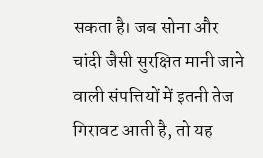सकता है। जब सोना और चांदी जैसी सुरक्षित मानी जाने वाली संपत्तियों में इतनी तेज गिरावट आती है, तो यह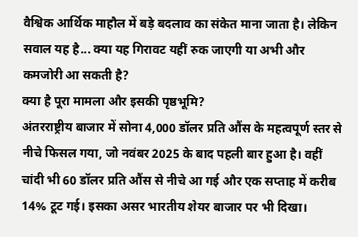वैश्विक आर्थिक माहौल में बड़े बदलाव का संकेत माना जाता है। लेकिन सवाल यह है... क्या यह गिरावट यहीं रुक जाएगी या अभी और कमजोरी आ सकती है?
क्या है पूरा मामला और इसकी पृष्ठभूमि?
अंतरराष्ट्रीय बाजार में सोना 4,000 डॉलर प्रति औंस के महत्वपूर्ण स्तर से नीचे फिसल गया, जो नवंबर 2025 के बाद पहली बार हुआ है। वहीं चांदी भी 60 डॉलर प्रति औंस से नीचे आ गई और एक सप्ताह में करीब 14% टूट गई। इसका असर भारतीय शेयर बाजार पर भी दिखा।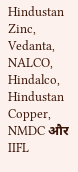Hindustan Zinc, Vedanta, NALCO, Hindalco, Hindustan Copper, NMDC और IIFL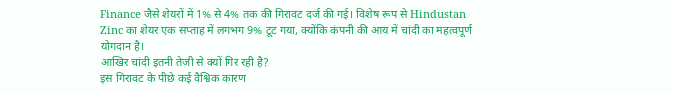Finance जैसे शेयरों में 1% से 4% तक की गिरावट दर्ज की गई। विशेष रूप से Hindustan Zinc का शेयर एक सप्ताह में लगभग 9% टूट गया, क्योंकि कंपनी की आय में चांदी का महत्वपूर्ण योगदान है।
आखिर चांदी इतनी तेजी से क्यों गिर रही है?
इस गिरावट के पीछे कई वैश्विक कारण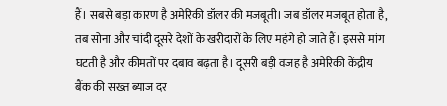हैं। सबसे बड़ा कारण है अमेरिकी डॉलर की मजबूती। जब डॉलर मजबूत होता है, तब सोना और चांदी दूसरे देशों के खरीदारों के लिए महंगे हो जाते हैं। इससे मांग घटती है और कीमतों पर दबाव बढ़ता है। दूसरी बड़ी वजह है अमेरिकी केंद्रीय बैंक की सख्त ब्याज दर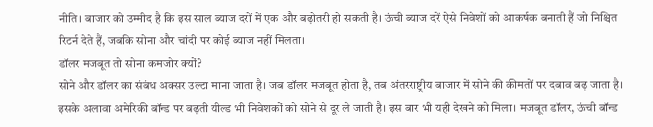नीति। बाजार को उम्मीद है कि इस साल ब्याज दरों में एक और बढ़ोतरी हो सकती है। ऊंची ब्याज दरें ऐसे निवेशों को आकर्षक बनाती हैं जो निश्चित रिटर्न देते हैं, जबकि सोना और चांदी पर कोई ब्याज नहीं मिलता।
डॉलर मजबूत तो सोना कमजोर क्यों?
सोने और डॉलर का संबंध अक्सर उल्टा माना जाता है। जब डॉलर मजबूत होता है, तब अंतरराष्ट्रीय बाजार में सोने की कीमतों पर दबाव बढ़ जाता है। इसके अलावा अमेरिकी बॉन्ड पर बढ़ती यील्ड भी निवेशकों को सोने से दूर ले जाती है। इस बार भी यही देखने को मिला। मजबूत डॉलर, ऊंची बॉन्ड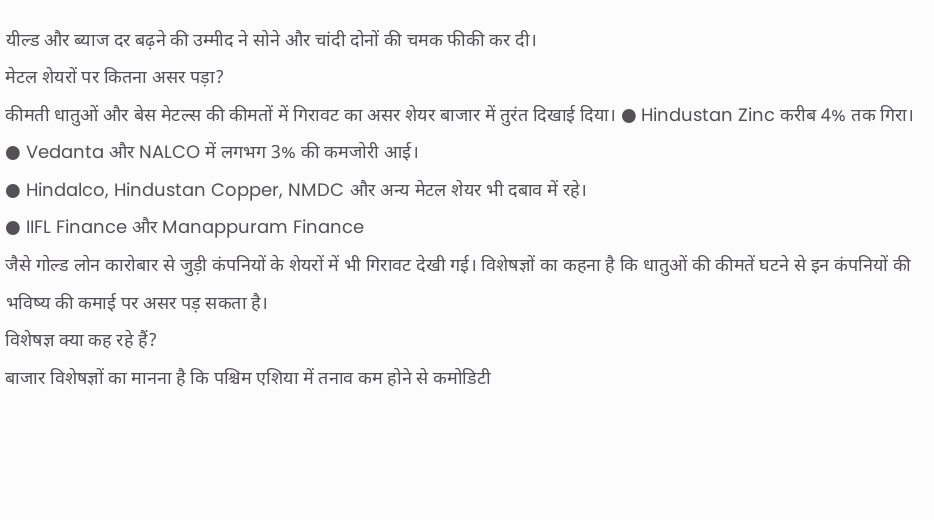यील्ड और ब्याज दर बढ़ने की उम्मीद ने सोने और चांदी दोनों की चमक फीकी कर दी।
मेटल शेयरों पर कितना असर पड़ा?
कीमती धातुओं और बेस मेटल्स की कीमतों में गिरावट का असर शेयर बाजार में तुरंत दिखाई दिया। ● Hindustan Zinc करीब 4% तक गिरा।
● Vedanta और NALCO में लगभग 3% की कमजोरी आई।
● Hindalco, Hindustan Copper, NMDC और अन्य मेटल शेयर भी दबाव में रहे।
● IIFL Finance और Manappuram Finance
जैसे गोल्ड लोन कारोबार से जुड़ी कंपनियों के शेयरों में भी गिरावट देखी गई। विशेषज्ञों का कहना है कि धातुओं की कीमतें घटने से इन कंपनियों की भविष्य की कमाई पर असर पड़ सकता है।
विशेषज्ञ क्या कह रहे हैं?
बाजार विशेषज्ञों का मानना है कि पश्चिम एशिया में तनाव कम होने से कमोडिटी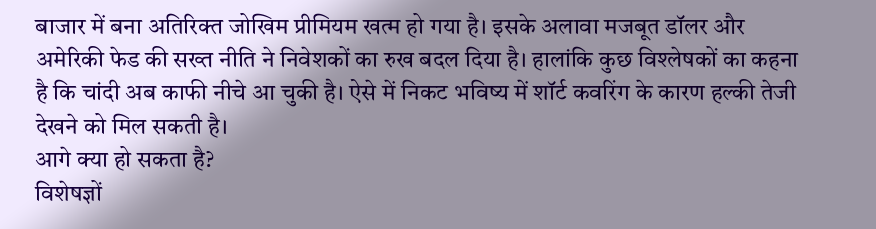बाजार में बना अतिरिक्त जोखिम प्रीमियम खत्म हो गया है। इसके अलावा मजबूत डॉलर और अमेरिकी फेड की सख्त नीति ने निवेशकों का रुख बदल दिया है। हालांकि कुछ विश्लेषकों का कहना है कि चांदी अब काफी नीचे आ चुकी है। ऐसे में निकट भविष्य में शॉर्ट कवरिंग के कारण हल्की तेजी देखने को मिल सकती है।
आगे क्या हो सकता है?
विशेषज्ञों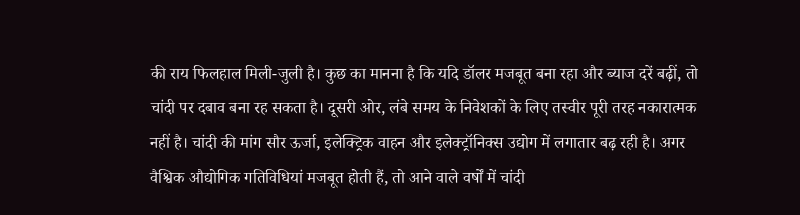की राय फिलहाल मिली-जुली है। कुछ का मानना है कि यदि डॉलर मजबूत बना रहा और ब्याज दरें बढ़ीं, तो चांदी पर दबाव बना रह सकता है। दूसरी ओर, लंबे समय के निवेशकों के लिए तस्वीर पूरी तरह नकारात्मक नहीं है। चांदी की मांग सौर ऊर्जा, इलेक्ट्रिक वाहन और इलेक्ट्रॉनिक्स उद्योग में लगातार बढ़ रही है। अगर वैश्विक औद्योगिक गतिविधियां मजबूत होती हैं, तो आने वाले वर्षों में चांदी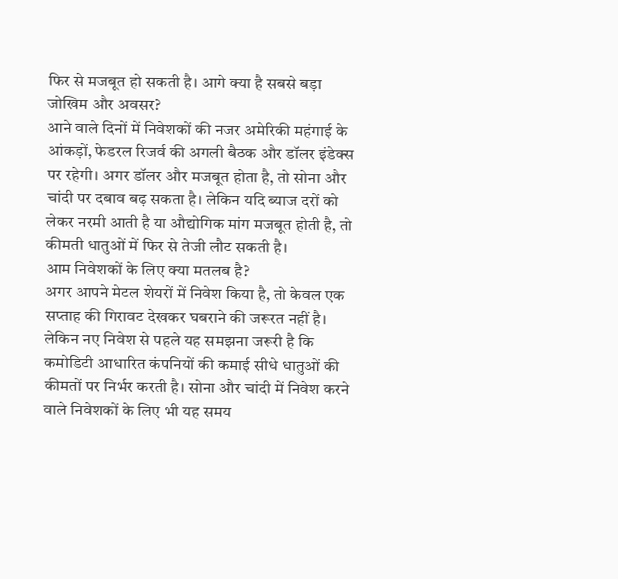फिर से मजबूत हो सकती है। आगे क्या है सबसे बड़ा जोखिम और अवसर?
आने वाले दिनों में निवेशकों की नजर अमेरिकी महंगाई के आंकड़ों, फेडरल रिजर्व की अगली बैठक और डॉलर इंडेक्स पर रहेगी। अगर डॉलर और मजबूत होता है, तो सोना और चांदी पर दबाव बढ़ सकता है। लेकिन यदि ब्याज दरों को लेकर नरमी आती है या औद्योगिक मांग मजबूत होती है, तो कीमती धातुओं में फिर से तेजी लौट सकती है।
आम निवेशकों के लिए क्या मतलब है?
अगर आपने मेटल शेयरों में निवेश किया है, तो केवल एक सप्ताह की गिरावट देखकर घबराने की जरूरत नहीं है। लेकिन नए निवेश से पहले यह समझना जरूरी है कि कमोडिटी आधारित कंपनियों की कमाई सीधे धातुओं की कीमतों पर निर्भर करती है। सोना और चांदी में निवेश करने वाले निवेशकों के लिए भी यह समय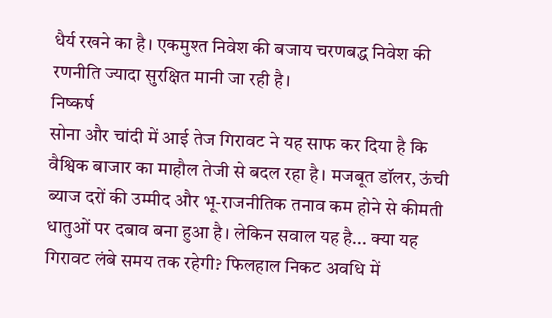धैर्य रखने का है। एकमुश्त निवेश की बजाय चरणबद्ध निवेश की रणनीति ज्यादा सुरक्षित मानी जा रही है।
निष्कर्ष
सोना और चांदी में आई तेज गिरावट ने यह साफ कर दिया है कि वैश्विक बाजार का माहौल तेजी से बदल रहा है। मजबूत डॉलर, ऊंची ब्याज दरों की उम्मीद और भू-राजनीतिक तनाव कम होने से कीमती धातुओं पर दबाव बना हुआ है। लेकिन सवाल यह है... क्या यह गिरावट लंबे समय तक रहेगी? फिलहाल निकट अवधि में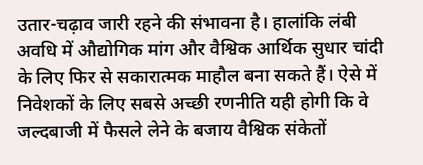उतार-चढ़ाव जारी रहने की संभावना है। हालांकि लंबी अवधि में औद्योगिक मांग और वैश्विक आर्थिक सुधार चांदी के लिए फिर से सकारात्मक माहौल बना सकते हैं। ऐसे में निवेशकों के लिए सबसे अच्छी रणनीति यही होगी कि वे जल्दबाजी में फैसले लेने के बजाय वैश्विक संकेतों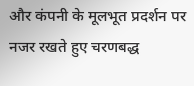और कंपनी के मूलभूत प्रदर्शन पर नजर रखते हुए चरणबद्ध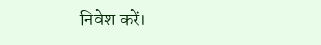निवेश करें।